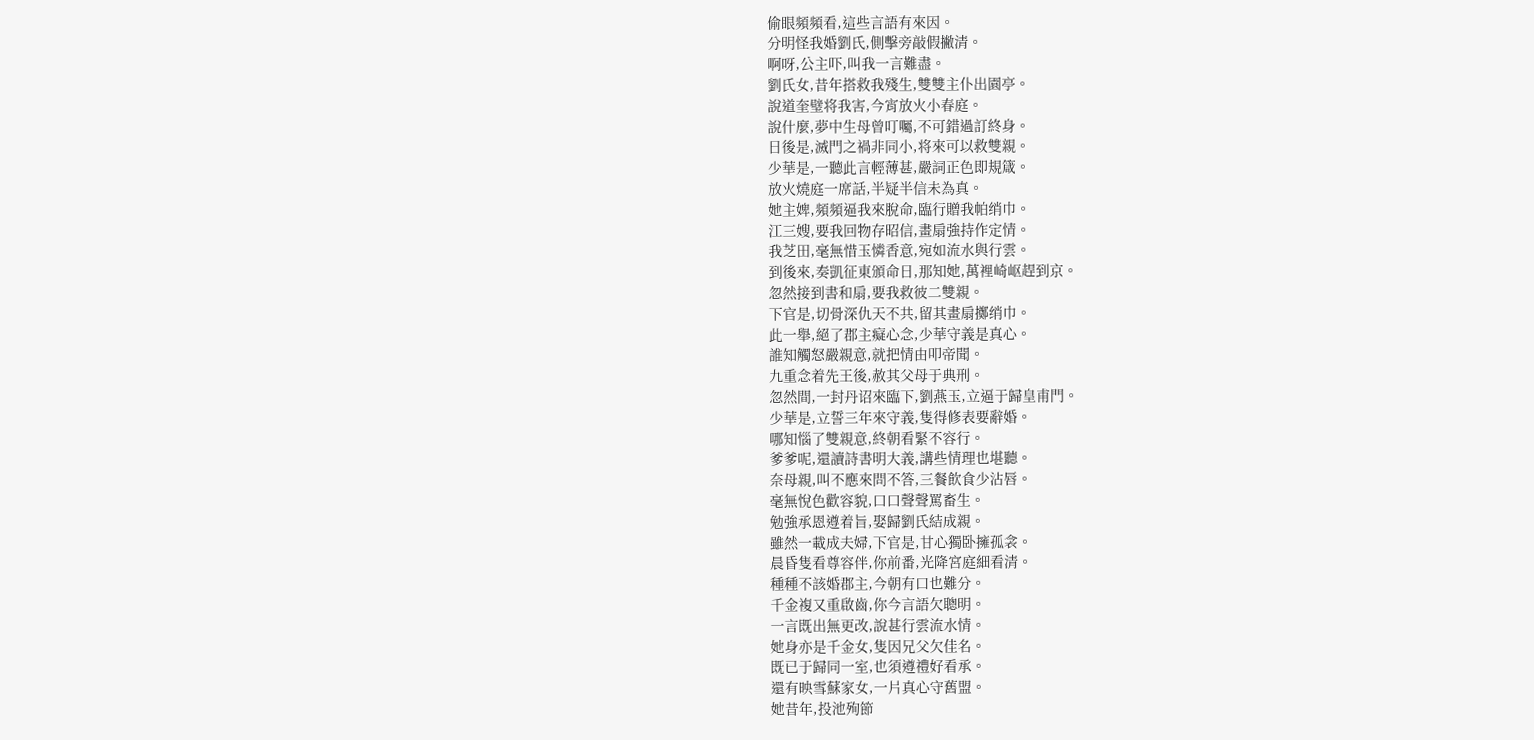偷眼頻頻看,這些言語有來因。
分明怪我婚劉氏,側擊旁敲假撇清。
啊呀,公主吓,叫我一言難盡。
劉氏女,昔年搭救我殘生,雙雙主仆出園亭。
說道奎璧将我害,今宵放火小春庭。
說什麼,夢中生母曾叮囑,不可錯過訂終身。
日後是,滅門之禍非同小,将來可以救雙親。
少華是,一聽此言輕薄甚,嚴詞正色即規箴。
放火燒庭一席話,半疑半信未為真。
她主婢,頻頻逼我來脫命,臨行贈我帕绡巾。
江三嫂,要我回物存昭信,畫扇強持作定情。
我芝田,毫無惜玉憐香意,宛如流水與行雲。
到後來,奏凱征東頒命日,那知她,萬裡崎岖趕到京。
忽然接到書和扇,要我救彼二雙親。
下官是,切骨深仇天不共,留其畫扇擲绡巾。
此一舉,絕了郡主癡心念,少華守義是真心。
誰知觸怒嚴親意,就把情由叩帝聞。
九重念着先王後,赦其父母于典刑。
忽然間,一封丹诏來臨下,劉燕玉,立逼于歸皇甫門。
少華是,立誓三年來守義,隻得修表要辭婚。
哪知惱了雙親意,終朝看緊不容行。
爹爹呢,還讀詩書明大義,講些情理也堪聽。
奈母親,叫不應來問不答,三餐飲食少沾唇。
毫無悅色歡容貌,口口聲聲罵畜生。
勉強承恩遵着旨,娶歸劉氏結成親。
雖然一載成夫婦,下官是,甘心獨卧擁孤衾。
晨昏隻看尊容伴,你前番,光降宮庭細看清。
種種不該婚郡主,今朝有口也難分。
千金複又重啟齒,你今言語欠聰明。
一言既出無更改,說甚行雲流水情。
她身亦是千金女,隻因兄父欠佳名。
既已于歸同一室,也須遵禮好看承。
還有映雪蘇家女,一片真心守舊盟。
她昔年,投池殉節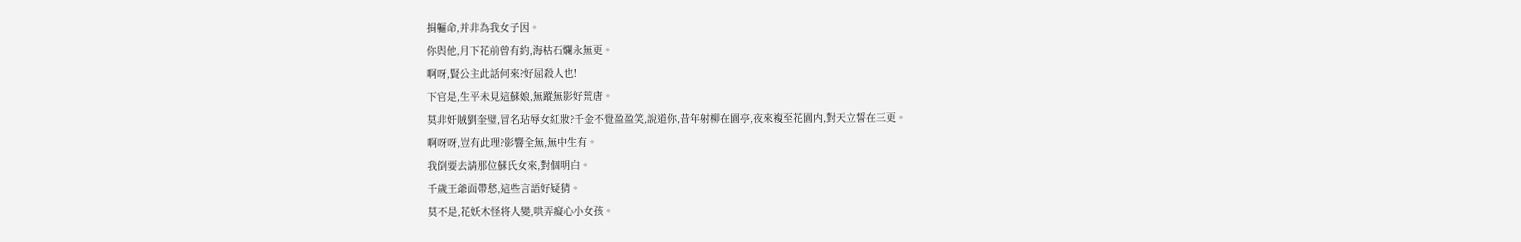捐軀命,并非為我女子因。
你與他,月下花前曾有約,海枯石爛永無更。
啊呀,賢公主此話何來?好屈殺人也!
下官是,生平未見這蘇娘,無蹤無影好荒唐。
莫非奸賊劉奎璧,冒名玷辱女紅妝?千金不覺盈盈笑,說道你,昔年射柳在園亭,夜來複至花園内,對天立誓在三更。
啊呀呀,豈有此理?影響全無,無中生有。
我倒要去請那位蘇氏女來,對個明白。
千歲王爺面帶愁,這些言語好疑猜。
莫不是,花妖木怪将人變,哄弄癡心小女孩。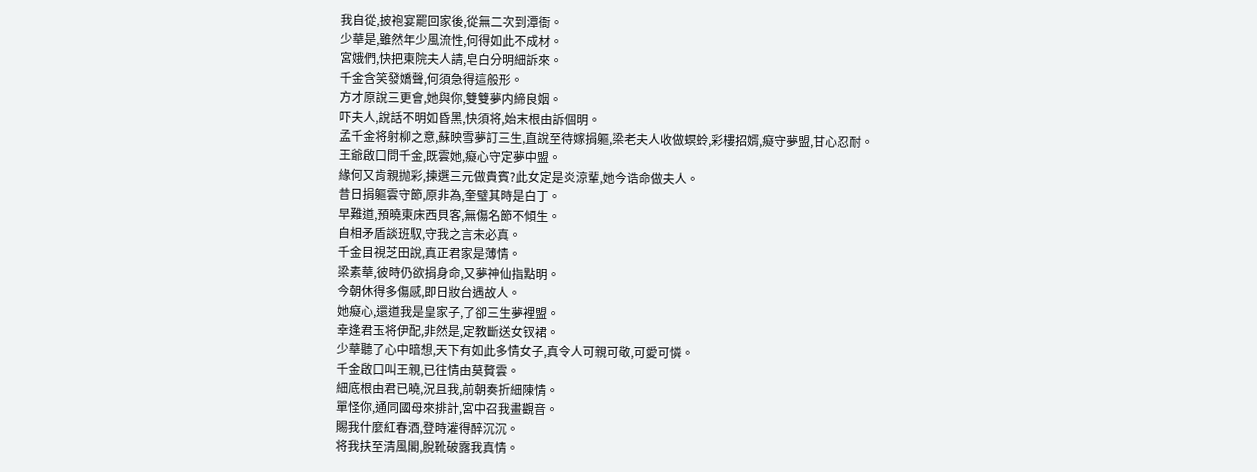我自從,披袍宴罷回家後,從無二次到潭衙。
少華是,雖然年少風流性,何得如此不成材。
宮娥們,快把東院夫人請,皂白分明細訴來。
千金含笑發嬌聲,何須急得這般形。
方才原說三更會,她與你,雙雙夢内締良姻。
吓夫人,說話不明如昏黑,快須将,始末根由訴個明。
孟千金将射柳之意,蘇映雪夢訂三生,直說至待嫁捐軀,梁老夫人收做螟蛉,彩樓招婿,癡守夢盟,甘心忍耐。
王爺啟口問千金,既雲她,癡心守定夢中盟。
緣何又肯親抛彩,揀選三元做貴賓?此女定是炎涼輩,她今诰命做夫人。
昔日捐軀雲守節,原非為,奎璧其時是白丁。
早難道,預曉東床西貝客,無傷名節不傾生。
自相矛盾談班馭,守我之言未必真。
千金目視芝田說,真正君家是薄情。
梁素華,彼時仍欲捐身命,又夢神仙指點明。
今朝休得多傷感,即日妝台遇故人。
她癡心,還道我是皇家子,了卻三生夢裡盟。
幸逢君玉将伊配,非然是,定教斷送女钗裙。
少華聽了心中暗想,天下有如此多情女子,真令人可親可敬,可愛可憐。
千金啟口叫王親,已往情由莫贅雲。
細底根由君已曉,況且我,前朝奏折細陳情。
單怪你,通同國母來排計,宮中召我畫觀音。
賜我什麼紅春酒,登時灌得醉沉沉。
将我扶至清風閣,脫靴破露我真情。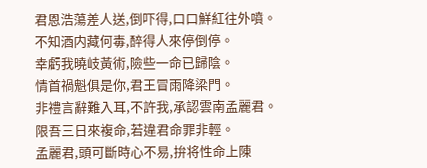君恩浩蕩差人送,倒吓得,口口鮮紅往外噴。
不知酒内藏何毒,醉得人來停倒停。
幸虧我曉岐黃術,險些一命已歸陰。
情首禍魁俱是你,君王冒雨降梁門。
非禮言辭難入耳,不許我,承認雲南孟麗君。
限吾三日來複命,若違君命罪非輕。
孟麗君,頭可斷時心不易,拚将性命上陳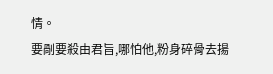情。
要剮要殺由君旨,哪怕他,粉身碎骨去揚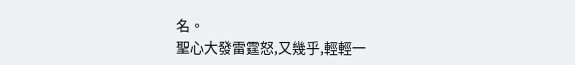名。
聖心大發雷霆怒,又幾乎,輕輕一